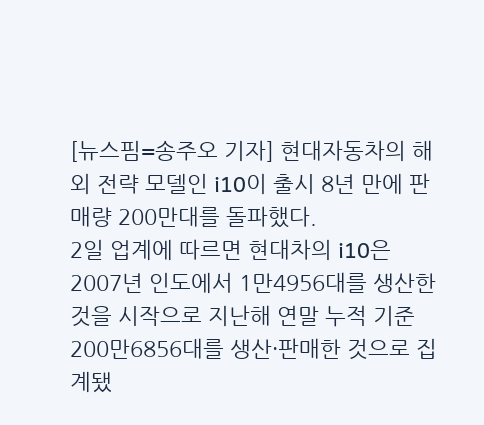[뉴스핌=송주오 기자] 현대자동차의 해외 전략 모델인 i10이 출시 8년 만에 판매량 200만대를 돌파했다.
2일 업계에 따르면 현대차의 i10은 2007년 인도에서 1만4956대를 생산한 것을 시작으로 지난해 연말 누적 기준 200만6856대를 생산·판매한 것으로 집계됐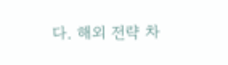다. 해외 전략 차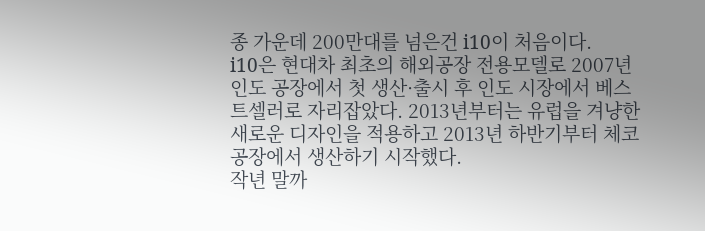종 가운데 200만대를 넘은건 i10이 처음이다.
i10은 현대차 최초의 해외공장 전용모델로 2007년 인도 공장에서 첫 생산·출시 후 인도 시장에서 베스트셀러로 자리잡았다. 2013년부터는 유럽을 겨냥한 새로운 디자인을 적용하고 2013년 하반기부터 체코 공장에서 생산하기 시작했다.
작년 말까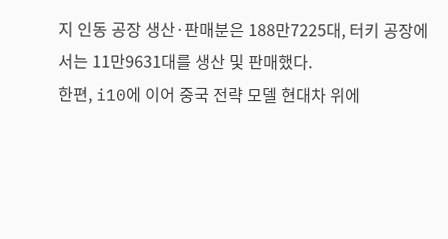지 인동 공장 생산·판매분은 188만7225대, 터키 공장에서는 11만9631대를 생산 및 판매했다.
한편, i10에 이어 중국 전략 모델 현대차 위에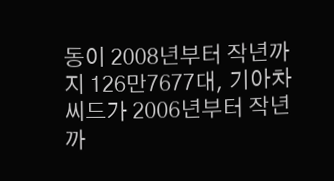동이 2008년부터 작년까지 126만7677대, 기아차 씨드가 2006년부터 작년까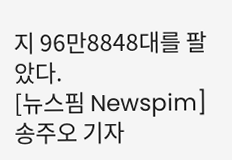지 96만8848대를 팔았다.
[뉴스핌 Newspim] 송주오 기자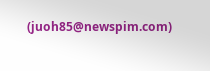(juoh85@newspim.com)